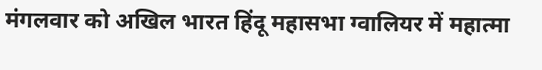मंगलवार को अखिल भारत हिंदू महासभा ग्वालियर में महात्मा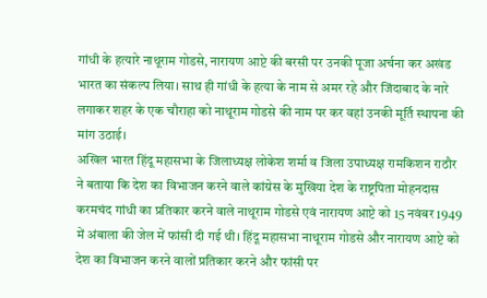गांधी के हत्यारे नाथूराम गोडसे, नारायण आप्टे की बरसी पर उनकी पूजा अर्चना कर अखंड भारत का संकल्प लिया। साथ ही गांधी के हत्या के नाम से अमर रहे और जिंदाबाद के नारे लगाकर शहर के एक चौराहा को नाथूराम गोडसे की नाम पर कर वहां उनकी मूर्ति स्थापना की मांग उठाई।
अखिल भारत हिंदू महासभा के जिलाध्यक्ष लोकेश शर्मा व जिला उपाध्यक्ष रामकिशन राठौर ने बताया कि देश का विभाजन करने वाले कांग्रेस के मुखिया देश के राष्ट्रपिता मोहनदास करमचंद गांधी का प्रतिकार करने वाले नाथूराम गोडसे एवं नारायण आप्टे को 15 नवंबर 1949 में अंबाला की जेल में फांसी दी गई थी। हिंदू महासभा नाथूराम गोडसे और नारायण आप्टे को देश का विभाजन करने वालों प्रतिकार करने और फांसी पर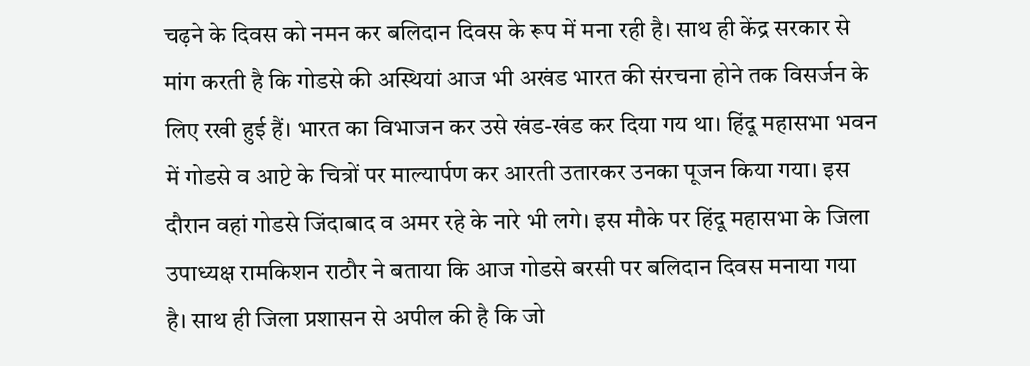चढ़ने के दिवस को नमन कर बलिदान दिवस के रूप में मना रही है। साथ ही केंद्र सरकार से मांग करती है कि गोडसे की अस्थियां आज भी अखंड भारत की संरचना होने तक विसर्जन के लिए रखी हुई हैं। भारत का विभाजन कर उसे खंड-खंड कर दिया गय था। हिंदू महासभा भवन में गोडसे व आप्टे के चित्रों पर माल्यार्पण कर आरती उतारकर उनका पूजन किया गया। इस दौरान वहां गोडसे जिंदाबाद व अमर रहे के नारे भी लगे। इस मौके पर हिंदू महासभा के जिला उपाध्यक्ष रामकिशन राठौर ने बताया कि आज गोडसे बरसी पर बलिदान दिवस मनाया गया है। साथ ही जिला प्रशासन से अपील की है कि जो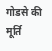गोडसे की मूर्ति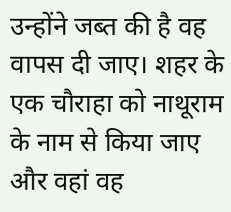उन्होंने जब्त की है वह वापस दी जाए। शहर के एक चौराहा को नाथूराम के नाम से किया जाए और वहां वह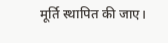मूर्ति स्थापित की जाए।